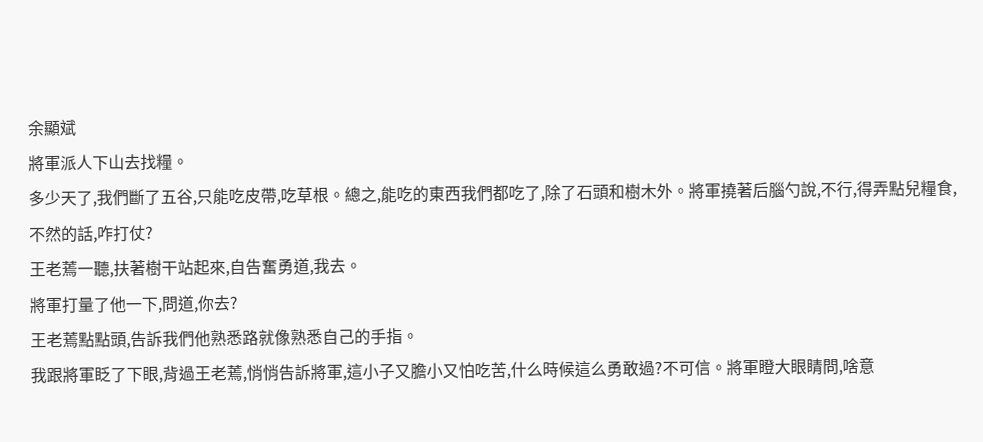余顯斌
將軍派人下山去找糧。
多少天了,我們斷了五谷,只能吃皮帶,吃草根。總之,能吃的東西我們都吃了,除了石頭和樹木外。將軍撓著后腦勺說,不行,得弄點兒糧食,不然的話,咋打仗?
王老蔫一聽,扶著樹干站起來,自告奮勇道,我去。
將軍打量了他一下,問道,你去?
王老蔫點點頭,告訴我們他熟悉路就像熟悉自己的手指。
我跟將軍眨了下眼,背過王老蔫,悄悄告訴將軍,這小子又膽小又怕吃苦,什么時候這么勇敢過?不可信。將軍瞪大眼睛問,啥意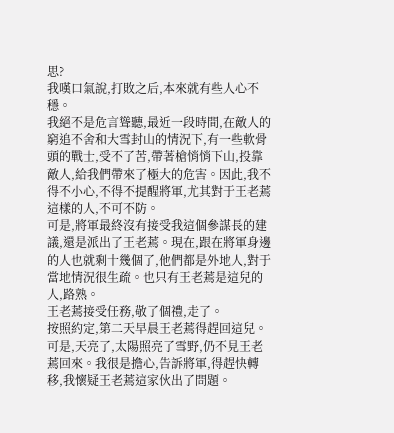思?
我嘆口氣說,打敗之后,本來就有些人心不穩。
我絕不是危言聳聽,最近一段時間,在敵人的窮追不舍和大雪封山的情況下,有一些軟骨頭的戰士,受不了苦,帶著槍悄悄下山,投靠敵人,給我們帶來了極大的危害。因此,我不得不小心,不得不提醒將軍,尤其對于王老蔫這樣的人,不可不防。
可是,將軍最終沒有接受我這個參謀長的建議,還是派出了王老蔫。現在,跟在將軍身邊的人也就剩十幾個了,他們都是外地人,對于當地情況很生疏。也只有王老蔫是這兒的人,路熟。
王老蔫接受任務,敬了個禮,走了。
按照約定,第二天早晨王老蔫得趕回這兒。可是,天亮了,太陽照亮了雪野,仍不見王老蔫回來。我很是擔心,告訴將軍,得趕快轉移,我懷疑王老蔫這家伙出了問題。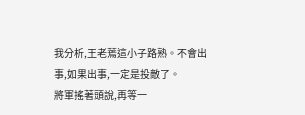我分析,王老蔫這小子路熟。不會出事,如果出事,一定是投敵了。
將軍搖著頭說,再等一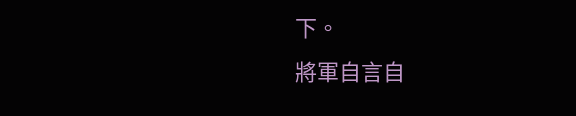下。
將軍自言自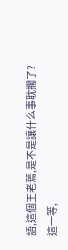語,這個王老蔫,是不是讓什么事耽擱了?
這一等,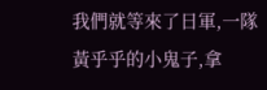我們就等來了日軍,一隊黃乎乎的小鬼子,拿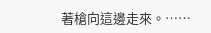著槍向這邊走來。……